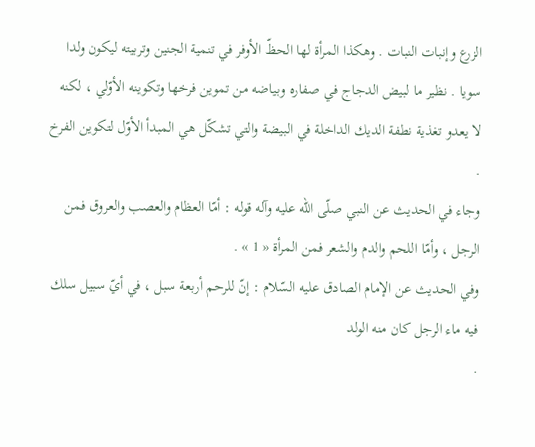الزرع وإنبات النبات . وهكذا المرأة لها الحظّ الأوفر في تنمية الجنين وتربيته ليكون ولدا سويا . نظير ما لبيض الدجاج في صفاره وبياضه من تموين فرخها وتكوينه الأوّلي ، لكنه لا يعدو تغذية نطفة الديك الداخلة في البيضة والتي تشكّل هي المبدأ الأوّل لتكوين الفرخ .
وجاء في الحديث عن النبي صلّى اللّه عليه وآله قوله : أمّا العظام والعصب والعروق فمن الرجل ، وأمّا اللحم والدم والشعر فمن المرأة « 1 » .
وفي الحديث عن الإمام الصادق عليه السّلام : إنّ للرحم أربعة سبل ، في أيّ سبيل سلك فيه ماء الرجل كان منه الولد
.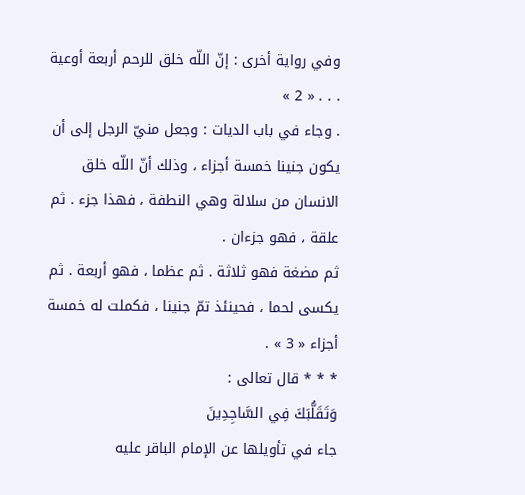وفي رواية أخرى : إنّ اللّه خلق للرحم أربعة أوعية . . . « 2 »
. وجاء في باب الديات : وجعل منيّ الرجل إلى أن يكون جنينا خمسة أجزاء ، وذلك أنّ اللّه خلق الانسان من سلالة وهي النطفة ، فهذا جزء . ثم علقة ، فهو جزءان .
ثم مضغة فهو ثلاثة . ثم عظما ، فهو أربعة . ثم يكسى لحما ، فحينئذ تمّ جنينا ، فكملت له خمسة أجزاء « 3 » .
* * * قال تعالى :
وَتَقَلُّبَكَ فِي السَّاجِدِينَ
جاء في تأويلها عن الإمام الباقر عليه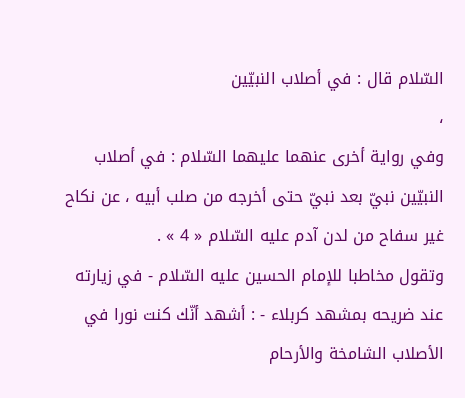السّلام قال : في أصلاب النبيّين
،
وفي رواية أخرى عنهما عليهما السّلام : في أصلاب النبيّين نبيّ بعد نبيّ حتى أخرجه من صلب أبيه ، عن نكاح غير سفاح من لدن آدم عليه السّلام « 4 » .
وتقول مخاطبا للإمام الحسين عليه السّلام - في زيارته عند ضريحه بمشهد كربلاء - : أشهد أنّك كنت نورا في الأصلاب الشامخة والأرحام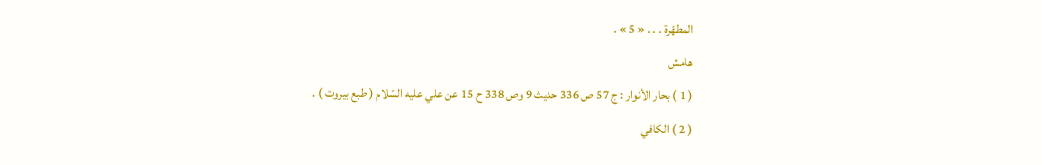المطهّرة . . . « 5 » .
هامش
( 1 ) بحار الأنوار : ج 57 ص 336 حديث 9 وص 338 ح 15 عن علي عليه السّلام ( طبع بيروت ) .
( 2 ) الكافي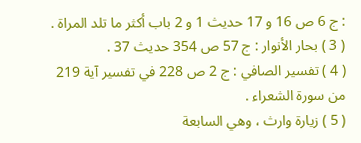: ج 6 ص 16 و 17 حديث 1 و 2 باب أكثر ما تلد المراة .
( 3 ) بحار الأنوار : ج 57 ص 354 حديث 37 .
( 4 ) تفسير الصافي : ج 2 ص 228 في تفسير آية 219 من سورة الشعراء .
( 5 ) زيارة وارث ، وهي السابعة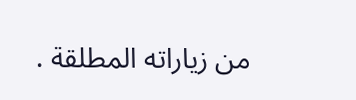من زياراته المطلقة .